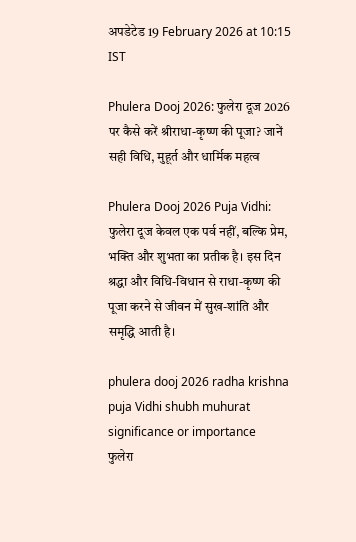अपडेटेड 19 February 2026 at 10:15 IST

Phulera Dooj 2026: फुलेरा दूज 2026 पर कैसे करें श्रीराधा-कृष्ण की पूजा? जानें सही विधि, मुहूर्त और धार्मिक महत्व

Phulera Dooj 2026 Puja Vidhi: फुलेरा दूज केवल एक पर्व नहीं, बल्कि प्रेम, भक्ति और शुभता का प्रतीक है। इस दिन श्रद्धा और विधि-विधान से राधा-कृष्ण की पूजा करने से जीवन में सुख-शांति और समृद्धि आती है।

phulera dooj 2026 radha krishna puja Vidhi shubh muhurat significance or importance
फुलेरा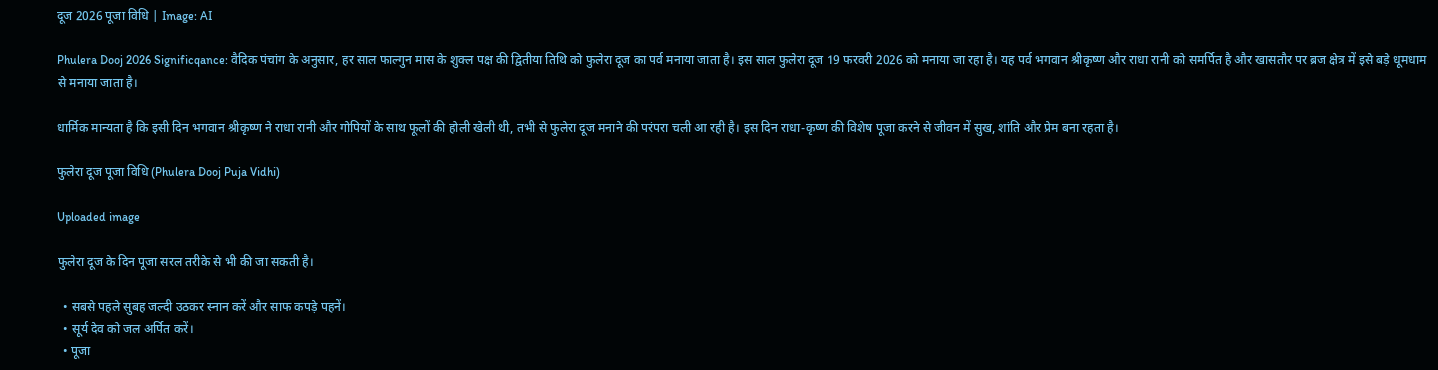दूज 2026 पूजा विधि | Image: AI

Phulera Dooj 2026 Significqance: वैदिक पंचांग के अनुसार, हर साल फाल्गुन मास के शुक्ल पक्ष की द्वितीया तिथि को फुलेरा दूज का पर्व मनाया जाता है। इस साल फुलेरा दूज 19 फरवरी 2026 को मनाया जा रहा है। यह पर्व भगवान श्रीकृष्ण और राधा रानी को समर्पित है और खासतौर पर ब्रज क्षेत्र में इसे बड़े धूमधाम से मनाया जाता है।

धार्मिक मान्यता है कि इसी दिन भगवान श्रीकृष्ण ने राधा रानी और गोपियों के साथ फूलों की होली खेली थी, तभी से फुलेरा दूज मनाने की परंपरा चली आ रही है। इस दिन राधा-कृष्ण की विशेष पूजा करने से जीवन में सुख, शांति और प्रेम बना रहता है।

फुलेरा दूज पूजा विधि (Phulera Dooj Puja Vidhi)

Uploaded image

फुलेरा दूज के दिन पूजा सरल तरीके से भी की जा सकती है।

  • सबसे पहले सुबह जल्दी उठकर स्नान करें और साफ कपड़े पहनें।
  • सूर्य देव को जल अर्पित करें।
  • पूजा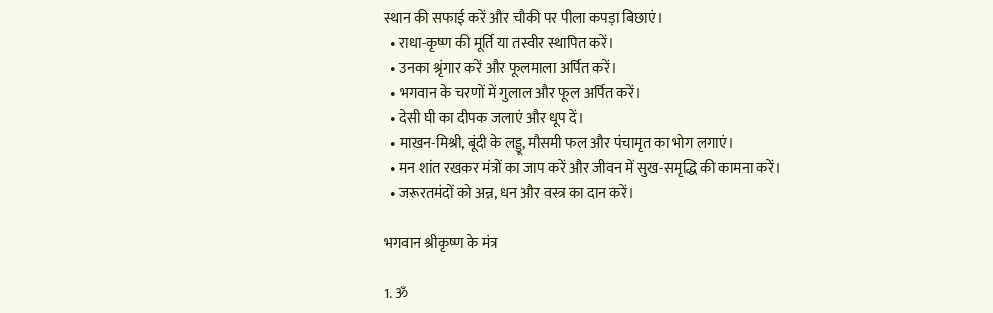स्थान की सफाई करें और चौकी पर पीला कपड़ा बिछाएं।
  • राधा-कृष्ण की मूर्ति या तस्वीर स्थापित करें।
  • उनका श्रृंगार करें और फूलमाला अर्पित करें।
  • भगवान के चरणों में गुलाल और फूल अर्पित करें।
  • देसी घी का दीपक जलाएं और धूप दें।
  • माखन-मिश्री, बूंदी के लड्डू, मौसमी फल और पंचामृत का भोग लगाएं।
  • मन शांत रखकर मंत्रों का जाप करें और जीवन में सुख-समृद्धि की कामना करें।
  • जरूरतमंदों को अन्न, धन और वस्त्र का दान करें।

भगवान श्रीकृष्ण के मंत्र

1. ॐ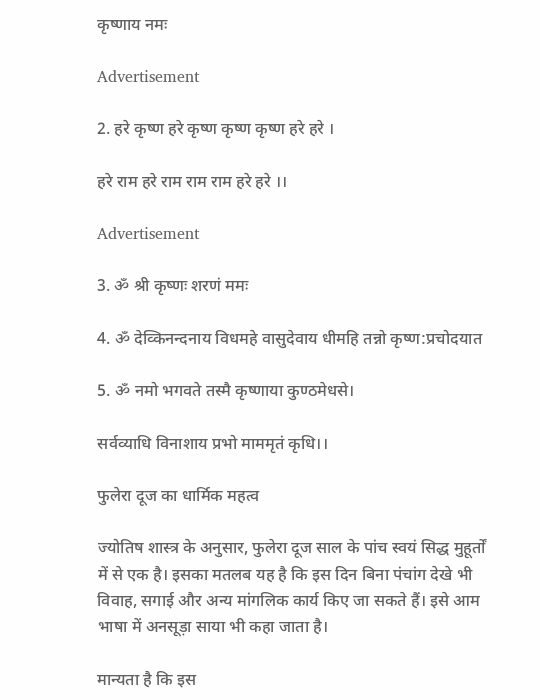कृष्णाय नमः

Advertisement

2. हरे कृष्ण हरे कृष्ण कृष्ण कृष्ण हरे हरे ।

हरे राम हरे राम राम राम हरे हरे ।।

Advertisement

3. ॐ श्री कृष्णः शरणं ममः

4. ॐ देव्किनन्दनाय विधमहे वासुदेवाय धीमहि तन्नो कृष्ण:प्रचोदयात

5. ॐ नमो भगवते तस्मै कृष्णाया कुण्ठमेधसे।

सर्वव्याधि विनाशाय प्रभो माममृतं कृधि।।

फुलेरा दूज का धार्मिक महत्व

ज्योतिष शास्त्र के अनुसार, फुलेरा दूज साल के पांच स्वयं सिद्ध मुहूर्तों में से एक है। इसका मतलब यह है कि इस दिन बिना पंचांग देखे भी विवाह, सगाई और अन्य मांगलिक कार्य किए जा सकते हैं। इसे आम भाषा में अनसूड़ा साया भी कहा जाता है।

मान्यता है कि इस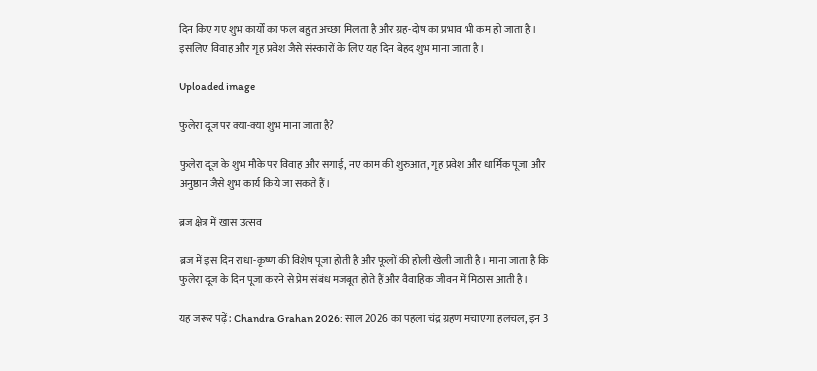दिन किए गए शुभ कार्यों का फल बहुत अच्छा मिलता है और ग्रह-दोष का प्रभाव भी कम हो जाता है। इसलिए विवाह और गृह प्रवेश जैसे संस्कारों के लिए यह दिन बेहद शुभ माना जाता है।

Uploaded image

फुलेरा दूज पर क्या-क्या शुभ माना जाता है?

फुलेरा दूज के शुभ मौके पर विवाह और सगाई, नए काम की शुरुआत, गृह प्रवेश और धार्मिक पूजा और अनुष्ठान जैसे शुभ कार्य किये जा सकते हैं।

ब्रज क्षेत्र में खास उत्सव

ब्रज में इस दिन राधा-कृष्ण की विशेष पूजा होती है और फूलों की होली खेली जाती है। माना जाता है कि फुलेरा दूज के दिन पूजा करने से प्रेम संबंध मजबूत होते हैं और वैवाहिक जीवन में मिठास आती है।

यह जरूर पढ़ें: Chandra Grahan 2026: साल 2026 का पहला चंद्र ग्रहण मचाएगा हलचल, इन 3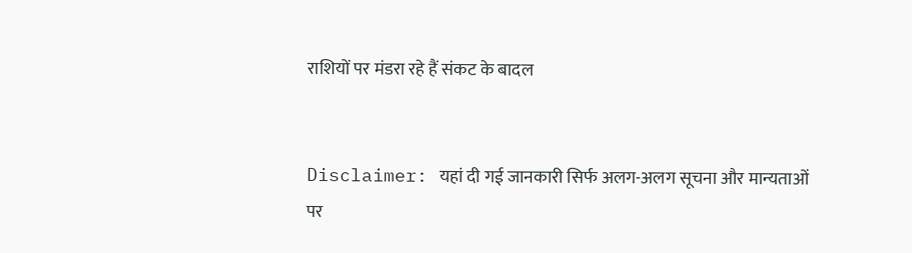राशियों पर मंडरा रहे हैं संकट के बादल


Disclaimer: यहां दी गई जानकारी सिर्फ अलग-अलग सूचना और मान्यताओं पर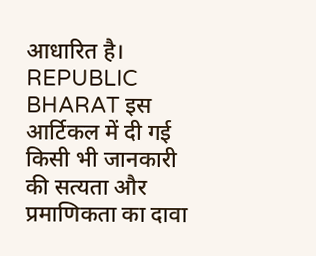आधारित है। REPUBLIC BHARAT इस आर्टिकल में दी गई किसी भी जानकारी की सत्‍यता और प्रमाणिकता का दावा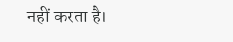नहीं करता है।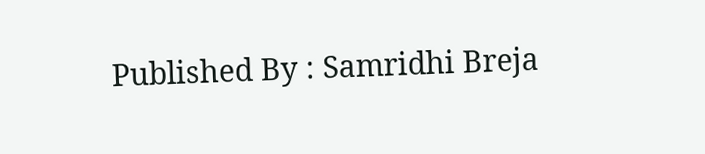Published By : Samridhi Breja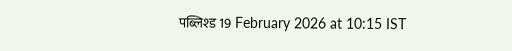पब्लिश्ड 19 February 2026 at 10:15 IST